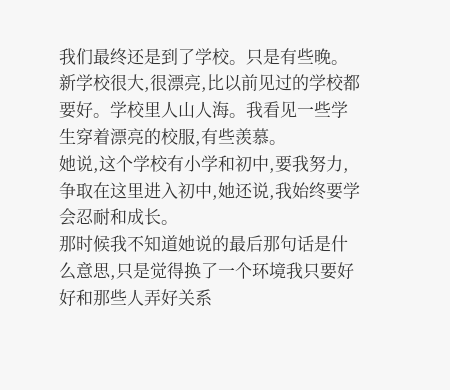我们最终还是到了学校。只是有些晚。
新学校很大,很漂亮,比以前见过的学校都要好。学校里人山人海。我看见一些学生穿着漂亮的校服,有些羡慕。
她说,这个学校有小学和初中,要我努力,争取在这里进入初中,她还说,我始终要学会忍耐和成长。
那时候我不知道她说的最后那句话是什么意思,只是觉得换了一个环境我只要好好和那些人弄好关系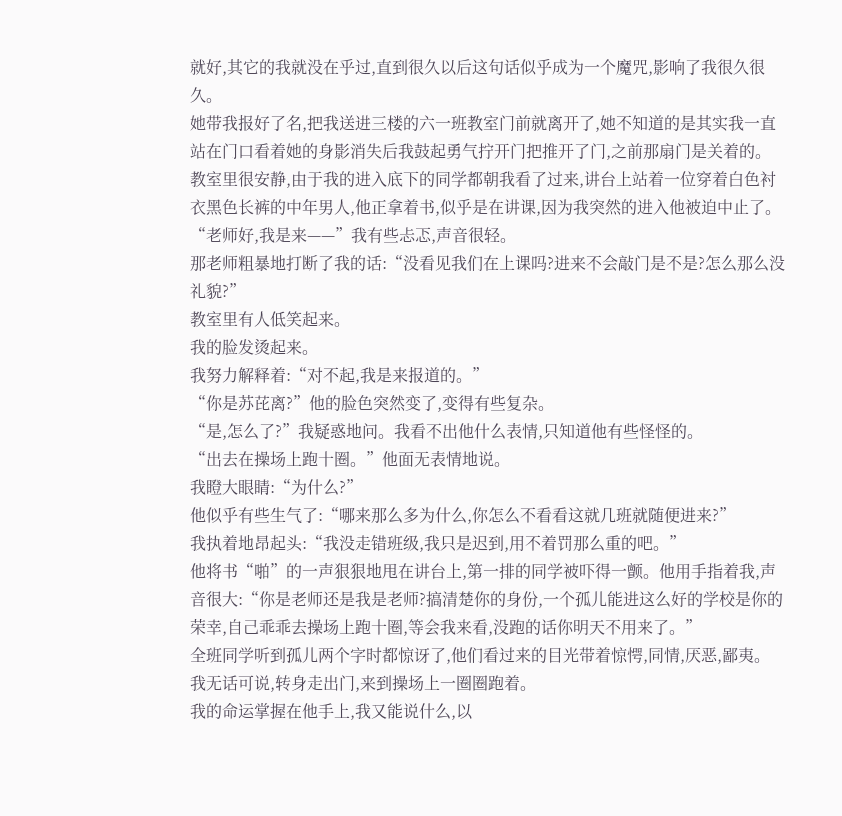就好,其它的我就没在乎过,直到很久以后这句话似乎成为一个魔咒,影响了我很久很久。
她带我报好了名,把我送进三楼的六一班教室门前就离开了,她不知道的是其实我一直站在门口看着她的身影消失后我鼓起勇气拧开门把推开了门,之前那扇门是关着的。
教室里很安静,由于我的进入底下的同学都朝我看了过来,讲台上站着一位穿着白色衬衣黑色长裤的中年男人,他正拿着书,似乎是在讲课,因为我突然的进入他被迫中止了。
“老师好,我是来——”我有些忐忑,声音很轻。
那老师粗暴地打断了我的话:“没看见我们在上课吗?进来不会敲门是不是?怎么那么没礼貌?”
教室里有人低笑起来。
我的脸发烫起来。
我努力解释着:“对不起,我是来报道的。”
“你是苏芘离?”他的脸色突然变了,变得有些复杂。
“是,怎么了?”我疑惑地问。我看不出他什么表情,只知道他有些怪怪的。
“出去在操场上跑十圈。”他面无表情地说。
我瞪大眼睛:“为什么?”
他似乎有些生气了:“哪来那么多为什么,你怎么不看看这就几班就随便进来?”
我执着地昂起头:“我没走错班级,我只是迟到,用不着罚那么重的吧。”
他将书“啪”的一声狠狠地甩在讲台上,第一排的同学被吓得一颤。他用手指着我,声音很大:“你是老师还是我是老师?搞清楚你的身份,一个孤儿能进这么好的学校是你的荣幸,自己乖乖去操场上跑十圈,等会我来看,没跑的话你明天不用来了。”
全班同学听到孤儿两个字时都惊讶了,他们看过来的目光带着惊愕,同情,厌恶,鄙夷。
我无话可说,转身走出门,来到操场上一圈圈跑着。
我的命运掌握在他手上,我又能说什么,以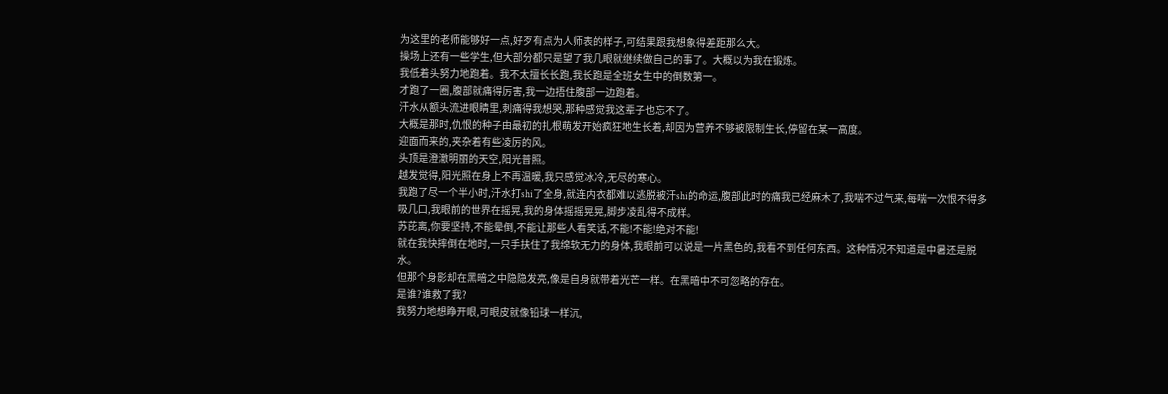为这里的老师能够好一点,好歹有点为人师表的样子,可结果跟我想象得差距那么大。
操场上还有一些学生,但大部分都只是望了我几眼就继续做自己的事了。大概以为我在锻炼。
我低着头努力地跑着。我不太擅长长跑,我长跑是全班女生中的倒数第一。
才跑了一圈,腹部就痛得厉害,我一边捂住腹部一边跑着。
汗水从额头流进眼睛里,刺痛得我想哭,那种感觉我这辈子也忘不了。
大概是那时,仇恨的种子由最初的扎根萌发开始疯狂地生长着,却因为营养不够被限制生长,停留在某一高度。
迎面而来的,夹杂着有些凌厉的风。
头顶是澄澈明丽的天空,阳光普照。
越发觉得,阳光照在身上不再温暖,我只感觉冰冷,无尽的寒心。
我跑了尽一个半小时,汗水打shi了全身,就连内衣都难以逃脱被汗shi的命运,腹部此时的痛我已经麻木了,我喘不过气来,每喘一次恨不得多吸几口,我眼前的世界在摇晃,我的身体摇摇晃晃,脚步凌乱得不成样。
苏芘离,你要坚持,不能晕倒,不能让那些人看笑话,不能!不能!绝对不能!
就在我快摔倒在地时,一只手扶住了我绵软无力的身体,我眼前可以说是一片黑色的,我看不到任何东西。这种情况不知道是中暑还是脱水。
但那个身影却在黑暗之中隐隐发亮,像是自身就带着光芒一样。在黑暗中不可忽略的存在。
是谁?谁救了我?
我努力地想睁开眼,可眼皮就像铅球一样沉,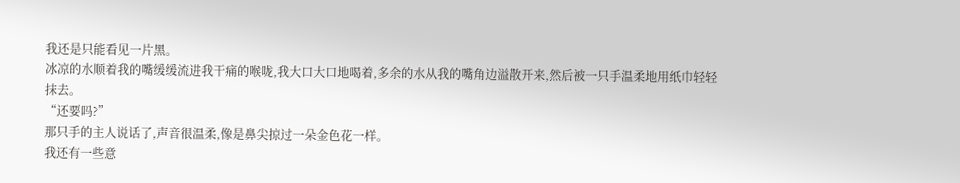我还是只能看见一片黑。
冰凉的水顺着我的嘴缓缓流进我干痛的喉咙,我大口大口地喝着,多余的水从我的嘴角边溢散开来,然后被一只手温柔地用纸巾轻轻抹去。
“还要吗?”
那只手的主人说话了,声音很温柔,像是鼻尖掠过一朵金色花一样。
我还有一些意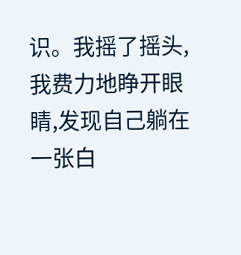识。我摇了摇头,我费力地睁开眼睛,发现自己躺在一张白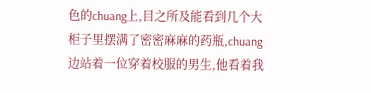色的chuang上,目之所及能看到几个大柜子里摆满了密密麻麻的药瓶,chuang边站着一位穿着校服的男生,他看着我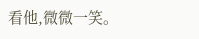看他,微微一笑。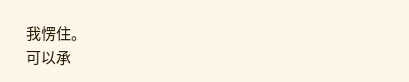我愣住。
可以承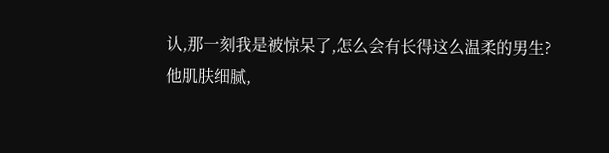认,那一刻我是被惊呆了,怎么会有长得这么温柔的男生?
他肌肤细腻,